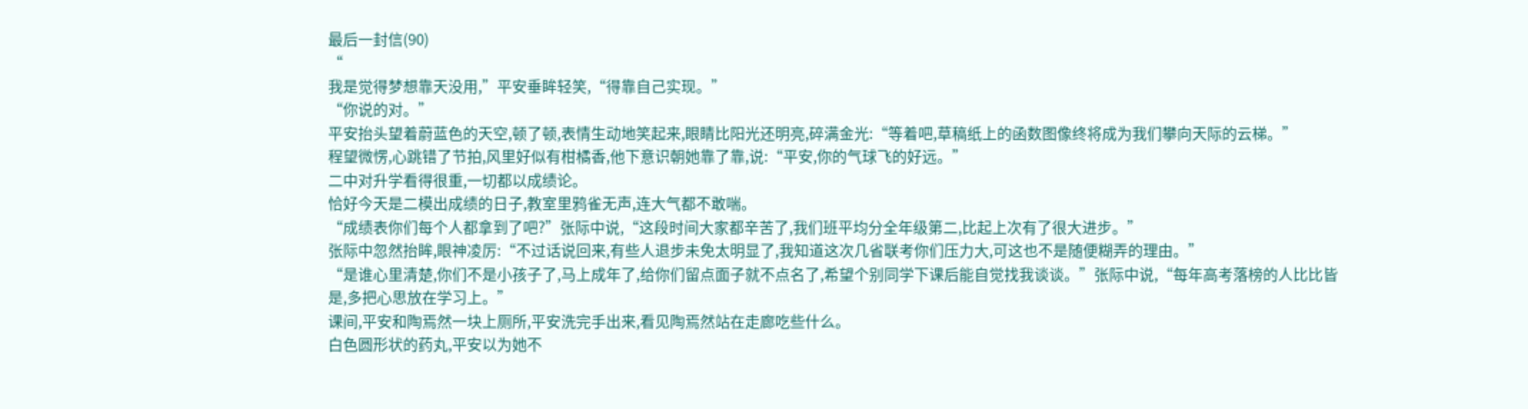最后一封信(90)
“
我是觉得梦想靠天没用,”平安垂眸轻笑,“得靠自己实现。”
“你说的对。”
平安抬头望着蔚蓝色的天空,顿了顿,表情生动地笑起来,眼睛比阳光还明亮,碎满金光:“等着吧,草稿纸上的函数图像终将成为我们攀向天际的云梯。”
程望微愣,心跳错了节拍,风里好似有柑橘香,他下意识朝她靠了靠,说:“平安,你的气球飞的好远。”
二中对升学看得很重,一切都以成绩论。
恰好今天是二模出成绩的日子,教室里鸦雀无声,连大气都不敢喘。
“成绩表你们每个人都拿到了吧?”张际中说,“这段时间大家都辛苦了,我们班平均分全年级第二,比起上次有了很大进步。”
张际中忽然抬眸,眼神凌厉:“不过话说回来,有些人退步未免太明显了,我知道这次几省联考你们压力大,可这也不是随便糊弄的理由。”
“是谁心里清楚,你们不是小孩子了,马上成年了,给你们留点面子就不点名了,希望个别同学下课后能自觉找我谈谈。”张际中说,“每年高考落榜的人比比皆是,多把心思放在学习上。”
课间,平安和陶焉然一块上厕所,平安洗完手出来,看见陶焉然站在走廊吃些什么。
白色圆形状的药丸,平安以为她不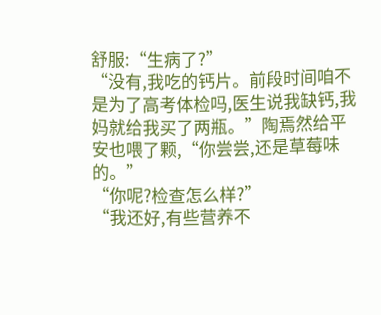舒服:“生病了?”
“没有,我吃的钙片。前段时间咱不是为了高考体检吗,医生说我缺钙,我妈就给我买了两瓶。”陶焉然给平安也喂了颗,“你尝尝,还是草莓味的。”
“你呢?检查怎么样?”
“我还好,有些营养不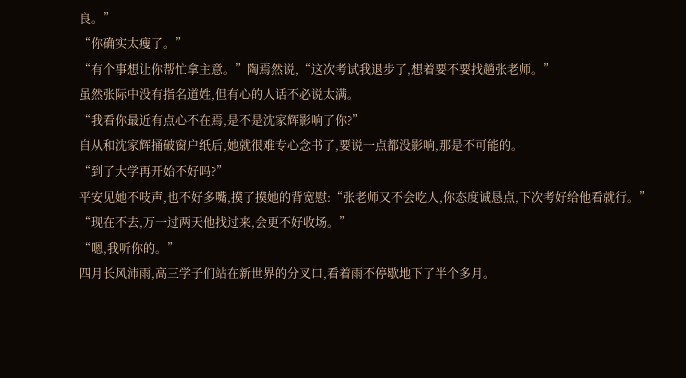良。”
“你确实太瘦了。”
“有个事想让你帮忙拿主意。”陶焉然说,“这次考试我退步了,想着要不要找趟张老师。”
虽然张际中没有指名道姓,但有心的人话不必说太满。
“我看你最近有点心不在焉,是不是沈家辉影响了你?”
自从和沈家辉捅破窗户纸后,她就很难专心念书了,要说一点都没影响,那是不可能的。
“到了大学再开始不好吗?”
平安见她不吱声,也不好多嘴,摸了摸她的背宽慰:“张老师又不会吃人,你态度诚恳点,下次考好给他看就行。”
“现在不去,万一过两天他找过来,会更不好收场。”
“嗯,我听你的。”
四月长风沛雨,高三学子们站在新世界的分叉口,看着雨不停歇地下了半个多月。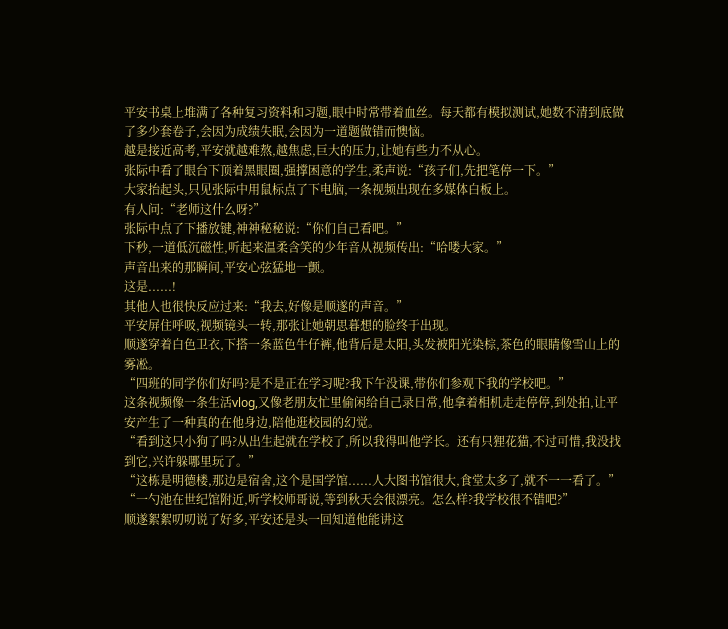平安书桌上堆满了各种复习资料和习题,眼中时常带着血丝。每天都有模拟测试,她数不清到底做了多少套卷子,会因为成绩失眠,会因为一道题做错而懊恼。
越是接近高考,平安就越难熬,越焦虑,巨大的压力,让她有些力不从心。
张际中看了眼台下顶着黑眼圈,强撑困意的学生,柔声说:“孩子们,先把笔停一下。”
大家抬起头,只见张际中用鼠标点了下电脑,一条视频出现在多媒体白板上。
有人问:“老师这什么呀?”
张际中点了下播放键,神神秘秘说:“你们自己看吧。”
下秒,一道低沉磁性,听起来温柔含笑的少年音从视频传出:“哈喽大家。”
声音出来的那瞬间,平安心弦猛地一颤。
这是......!
其他人也很快反应过来:“我去,好像是顺遂的声音。”
平安屏住呼吸,视频镜头一转,那张让她朝思暮想的脸终于出现。
顺遂穿着白色卫衣,下搭一条蓝色牛仔裤,他背后是太阳,头发被阳光染棕,茶色的眼睛像雪山上的雾凇。
“四班的同学你们好吗?是不是正在学习呢?我下午没课,带你们参观下我的学校吧。”
这条视频像一条生活vlog,又像老朋友忙里偷闲给自己录日常,他拿着相机走走停停,到处拍,让平安产生了一种真的在他身边,陪他逛校园的幻觉。
“看到这只小狗了吗?从出生起就在学校了,所以我得叫他学长。还有只狸花猫,不过可惜,我没找到它,兴许躲哪里玩了。”
“这栋是明德楼,那边是宿舍,这个是国学馆......人大图书馆很大,食堂太多了,就不一一看了。”
“一勺池在世纪馆附近,听学校师哥说,等到秋天会很漂亮。怎么样?我学校很不错吧?”
顺遂絮絮叨叨说了好多,平安还是头一回知道他能讲这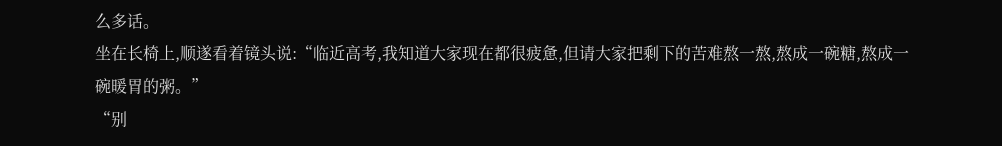么多话。
坐在长椅上,顺遂看着镜头说:“临近高考,我知道大家现在都很疲惫,但请大家把剩下的苦难熬一熬,熬成一碗糖,熬成一碗暖胃的粥。”
“别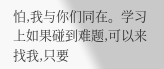怕,我与你们同在。学习上如果碰到难题,可以来找我,只要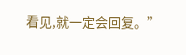看见,就一定会回复。”